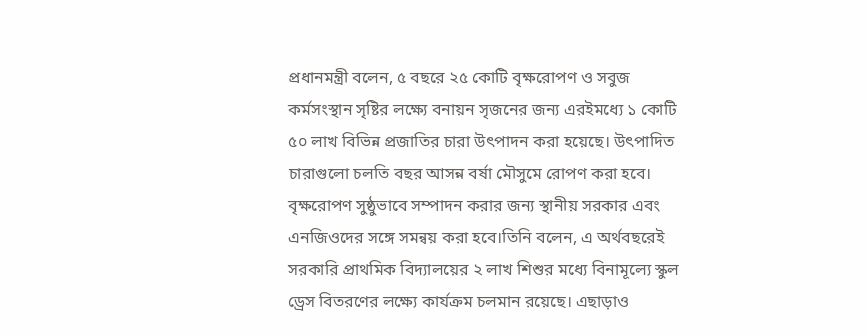প্রধানমন্ত্রী বলেন, ৫ বছরে ২৫ কোটি বৃক্ষরোপণ ও সবুজ কর্মসংস্থান সৃষ্টির লক্ষ্যে বনায়ন সৃজনের জন্য এরইমধ্যে ১ কোটি ৫০ লাখ বিভিন্ন প্রজাতির চারা উৎপাদন করা হয়েছে। উৎপাদিত চারাগুলো চলতি বছর আসন্ন বর্ষা মৌসুমে রোপণ করা হবে। বৃক্ষরোপণ সুষ্ঠুভাবে সম্পাদন করার জন্য স্থানীয় সরকার এবং এনজিওদের সঙ্গে সমন্বয় করা হবে।তিনি বলেন, এ অর্থবছরেই সরকারি প্রাথমিক বিদ্যালয়ের ২ লাখ শিশুর মধ্যে বিনামূল্যে স্কুল ড্রেস বিতরণের লক্ষ্যে কার্যক্রম চলমান রয়েছে। এছাড়াও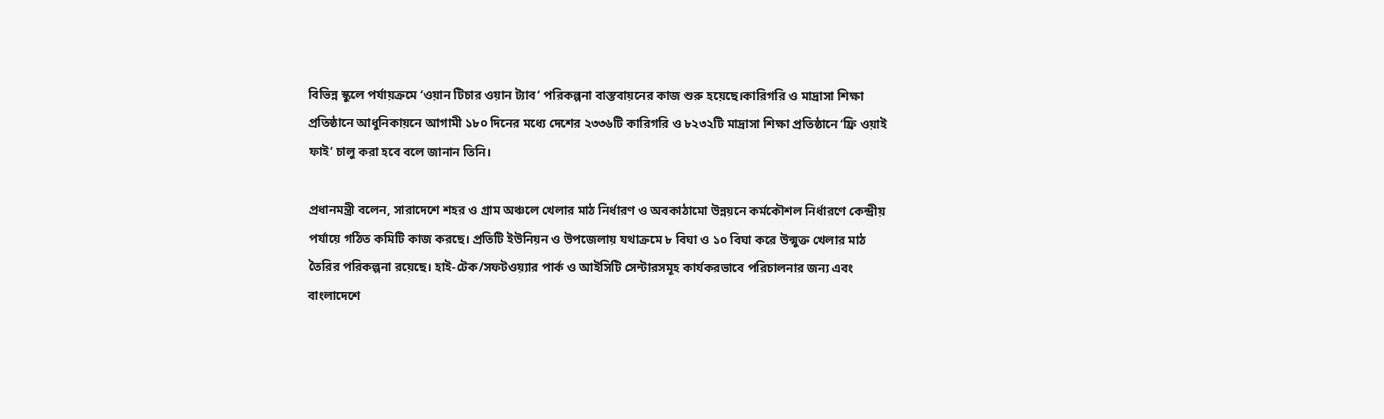বিভিন্ন স্কুলে পর্যায়ক্রমে ‘ওয়ান টিচার ওয়ান ট্যাব’ পরিকল্পনা বাস্তবায়নের কাজ শুরু হয়েছে।কারিগরি ও মাদ্রাসা শিক্ষা প্রতিষ্ঠানে আধুনিকায়নে আগামী ১৮০ দিনের মধ্যে দেশের ২৩৩৬টি কারিগরি ও ৮২৩২টি মাদ্রাসা শিক্ষা প্রতিষ্ঠানে ‘ফ্রি ওয়াই ফাই’ চালু করা হবে বলে জানান তিনি।

প্রধানমন্ত্রী বলেন, সারাদেশে শহর ও গ্রাম অঞ্চলে খেলার মাঠ নির্ধারণ ও অবকাঠামো উন্নয়নে কর্মকৌশল নির্ধারণে কেন্দ্রীয় পর্যায়ে গঠিত কমিটি কাজ করছে। প্রতিটি ইউনিয়ন ও উপজেলায় যথাক্রমে ৮ বিঘা ও ১০ বিঘা করে উন্মুক্ত খেলার মাঠ তৈরির পরিকল্পনা রয়েছে। হাই-টেক/সফটওয়্যার পার্ক ও আইসিটি সেন্টারসমূহ কার্যকরভাবে পরিচালনার জন্য এবং বাংলাদেশে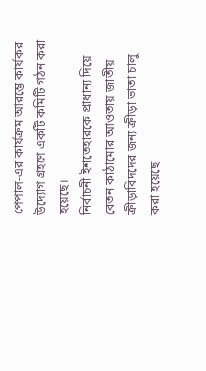পেপাল-এর কার্যক্রম আরম্ভে কার্যকর উদ্যোগ গ্রহণে একটি কমিটি গঠন করা হয়েছে।
নির্বাচনী ইশতেহারকে প্রাধান্য দিয়ে বেতন কাঠামোর আওতায় জাতীয় ক্রীড়াবিদদের জন্য ক্রীড়া ভাতা চালু করা হয়েছে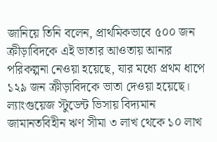জানিয়ে তিনি বলেন, প্রাথমিকভাবে ৫০০ জন ক্রীড়াবিদকে এই ভাতার আওতায় আনার পরিকল্পনা নেওয়া হয়েছে, যার মধ্যে প্রথম ধাপে ১২৯ জন ক্রীড়াবিদকে ভাতা দেওয়া হয়েছে। ল্যাংগুয়েজ স্টুডেন্ট ভিসায় বিদ্যমান জামানতবিহীন ঋণ সীমা ৩ লাখ থেকে ১০ লাখ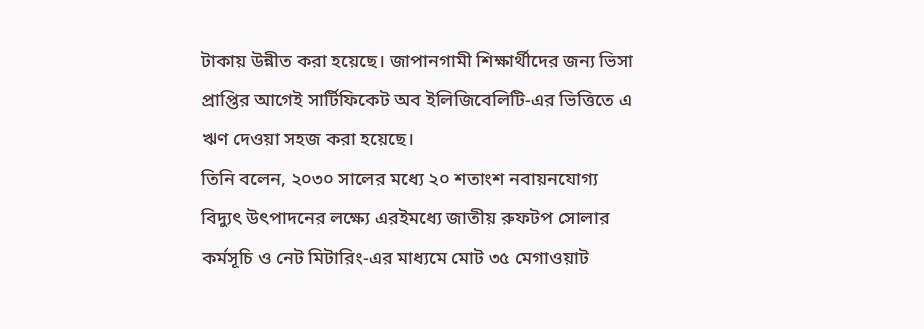টাকায় উন্নীত করা হয়েছে। জাপানগামী শিক্ষার্থীদের জন্য ভিসা প্রাপ্তির আগেই সার্টিফিকেট অব ইলিজিবেলিটি-এর ভিত্তিতে এ ঋণ দেওয়া সহজ করা হয়েছে।
তিনি বলেন, ২০৩০ সালের মধ্যে ২০ শতাংশ নবায়নযোগ্য বিদ্যুৎ উৎপাদনের লক্ষ্যে এরইমধ্যে জাতীয় রুফটপ সোলার কর্মসূচি ও নেট মিটারিং-এর মাধ্যমে মোট ৩৫ মেগাওয়াট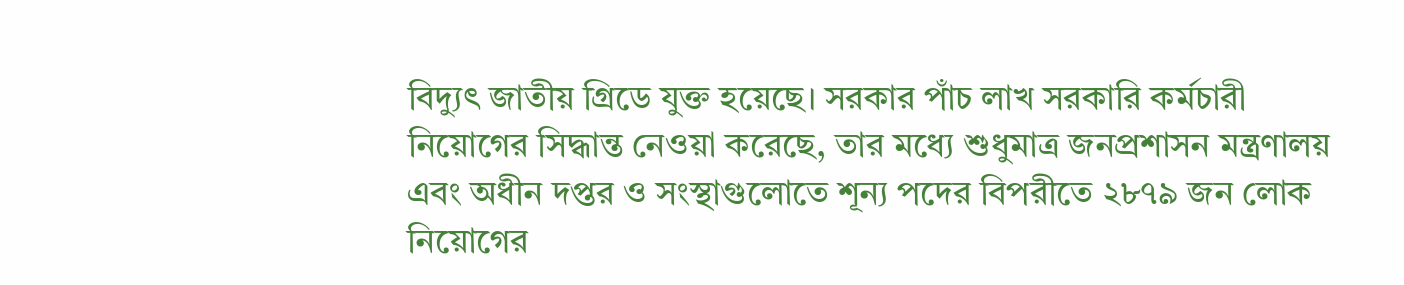বিদ্যুৎ জাতীয় গ্রিডে যুক্ত হয়েছে। সরকার পাঁচ লাখ সরকারি কর্মচারী নিয়োগের সিদ্ধান্ত নেওয়া করেছে, তার মধ্যে শুধুমাত্র জনপ্রশাসন মন্ত্রণালয় এবং অধীন দপ্তর ও সংস্থাগুলোতে শূন্য পদের বিপরীতে ২৮৭৯ জন লোক নিয়োগের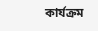কার্যক্রম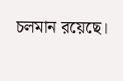চলমান রয়েছে।